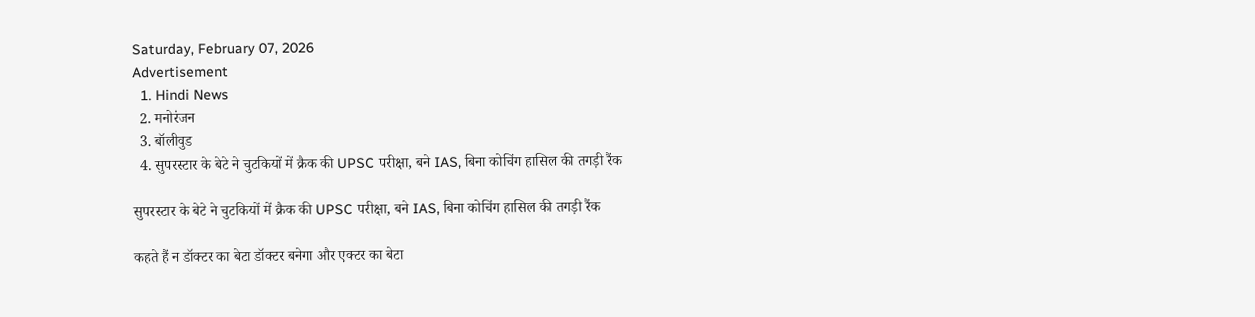Saturday, February 07, 2026
Advertisement
  1. Hindi News
  2. मनोरंजन
  3. बॉलीवुड
  4. सुपरस्टार के बेटे ने चुटकियों में क्रैक की UPSC परीक्षा, बने IAS, बिना कोचिंग हासिल की तगड़ी रैंक

सुपरस्टार के बेटे ने चुटकियों में क्रैक की UPSC परीक्षा, बने IAS, बिना कोचिंग हासिल की तगड़ी रैंक

कहते हैं न डॉक्टर का बेटा डॉक्टर बनेगा और एक्टर का बेटा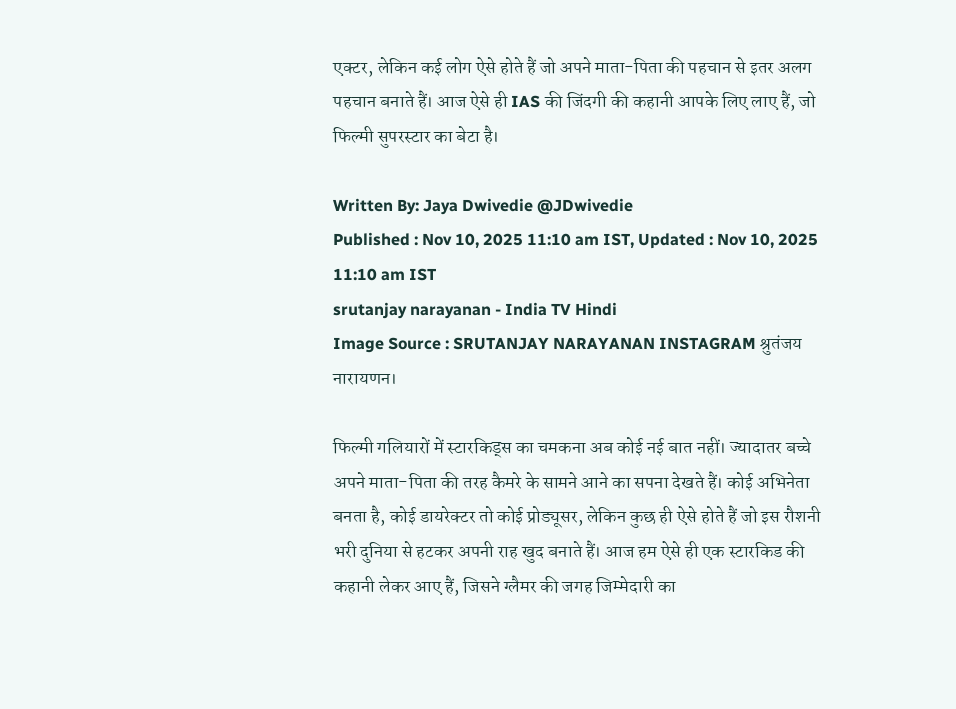एक्टर, लेकिन कई लोग ऐसे होते हैं जो अपने माता-पिता की पहचान से इतर अलग पहचान बनाते हैं। आज ऐसे ही IAS की जिंदगी की कहानी आपके लिए लाए हैं, जो फिल्मी सुपरस्टार का बेटा है।

Written By: Jaya Dwivedie @JDwivedie
Published : Nov 10, 2025 11:10 am IST, Updated : Nov 10, 2025 11:10 am IST
srutanjay narayanan - India TV Hindi
Image Source : SRUTANJAY NARAYANAN INSTAGRAM श्रुतंजय नारायणन।

फिल्मी गलियारों में स्टारकिड्स का चमकना अब कोई नई बात नहीं। ज्यादातर बच्चे अपने माता-पिता की तरह कैमरे के सामने आने का सपना देखते हैं। कोई अभिनेता बनता है, कोई डायरेक्टर तो कोई प्रोड्यूसर, लेकिन कुछ ही ऐसे होते हैं जो इस रौशनी भरी दुनिया से हटकर अपनी राह खुद बनाते हैं। आज हम ऐसे ही एक स्टारकिड की कहानी लेकर आए हैं, जिसने ग्लैमर की जगह जिम्मेदारी का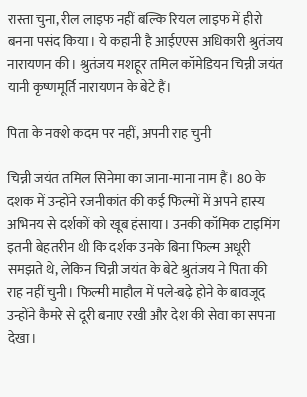रास्ता चुना, रील लाइफ नहीं बल्कि रियल लाइफ में हीरो बनना पसंद किया। ये कहानी है आईएएस अधिकारी श्रुतंजय नारायणन की। श्रुतंजय मशहूर तमिल कॉमेडियन चिन्नी जयंत यानी कृष्णमूर्ति नारायणन के बेटे हैं।

पिता के नक्शे कदम पर नहीं, अपनी राह चुनी

चिन्नी जयंत तमिल सिनेमा का जाना-माना नाम हैं। 80 के दशक में उन्होंने रजनीकांत की कई फिल्मों में अपने हास्य अभिनय से दर्शकों को खूब हंसाया। उनकी कॉमिक टाइमिंग इतनी बेहतरीन थी कि दर्शक उनके बिना फिल्म अधूरी समझते थे, लेकिन चिन्नी जयंत के बेटे श्रुतंजय ने पिता की राह नहीं चुनी। फिल्मी माहौल में पले-बढ़े होने के बावजूद उन्होंने कैमरे से दूरी बनाए रखी और देश की सेवा का सपना देखा।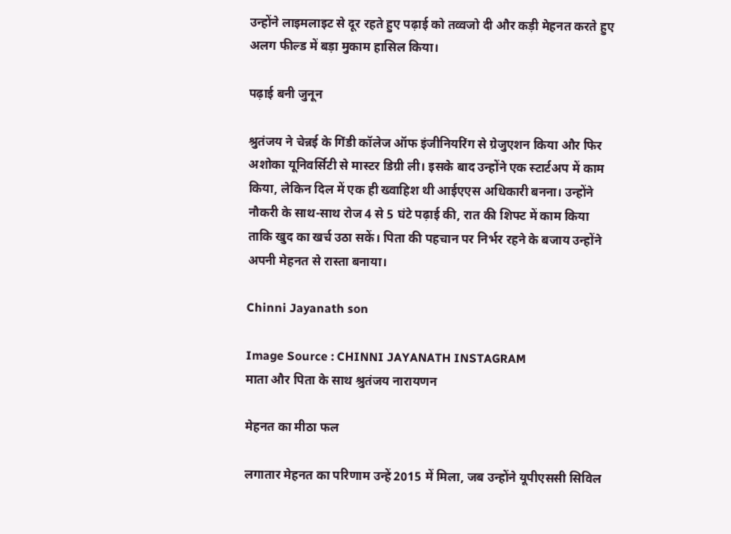उन्होंने लाइमलाइट से दूर रहते हुए पढ़ाई को तव्वजो दी और कड़ी मेहनत करते हुए अलग फील्ड में बड़ा मुकाम हासिल किया।

पढ़ाई बनी जुनून

श्रुतंजय ने चेन्नई के गिंडी कॉलेज ऑफ इंजीनियरिंग से ग्रेजुएशन किया और फिर अशोका यूनिवर्सिटी से मास्टर डिग्री ली। इसके बाद उन्होंने एक स्टार्टअप में काम किया, लेकिन दिल में एक ही ख्वाहिश थी आईएएस अधिकारी बनना। उन्होंने नौकरी के साथ-साथ रोज 4 से 5 घंटे पढ़ाई की, रात की शिफ्ट में काम किया ताकि खुद का खर्च उठा सकें। पिता की पहचान पर निर्भर रहने के बजाय उन्होंने अपनी मेहनत से रास्ता बनाया।

Chinni Jayanath son

Image Source : CHINNI JAYANATH INSTAGRAM
माता और पिता के साथ श्रुतंजय नारायणन

मेहनत का मीठा फल

लगातार मेहनत का परिणाम उन्हें 2015 में मिला, जब उन्होंने यूपीएससी सिविल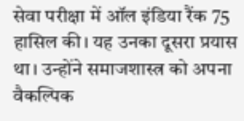सेवा परीक्षा में ऑल इंडिया रैंक 75 हासिल की। यह उनका दूसरा प्रयास था। उन्होंने समाजशास्त्र को अपना वैकल्पिक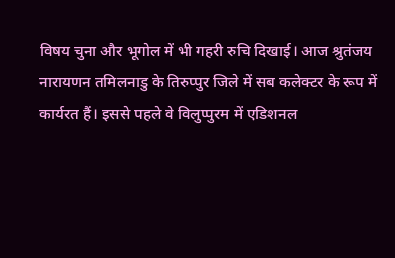विषय चुना और भूगोल में भी गहरी रुचि दिखाई। आज श्रुतंजय नारायणन तमिलनाडु के तिरुप्पुर जिले में सब कलेक्टर के रूप में कार्यरत हैं। इससे पहले वे विलुप्पुरम में एडिशनल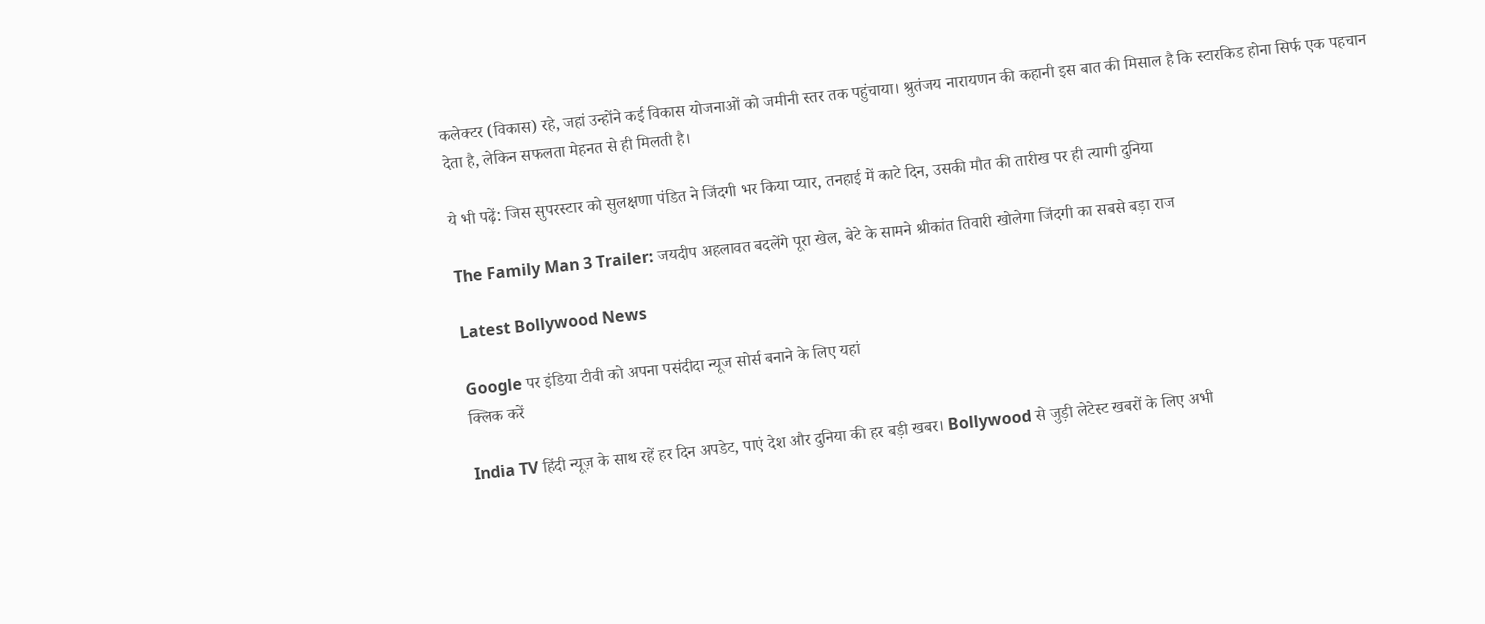कलेक्टर (विकास) रहे, जहां उन्होंने कई विकास योजनाओं को जमीनी स्तर तक पहुंचाया। श्रुतंजय नारायणन की कहानी इस बात की मिसाल है कि स्टारकिड होना सिर्फ एक पहचान देता है, लेकिन सफलता मेहनत से ही मिलती है।

ये भी पढ़ें: जिस सुपरस्टार को सुलक्षणा पंडित ने जिंदगी भर किया प्यार, तनहाई में काटे दिन, उसकी मौत की तारीख पर ही त्यागी दुनिया

The Family Man 3 Trailer: जयदीप अहलावत बदलेंगे पूरा खेल, बेटे के सामने श्रीकांत तिवारी खोलेगा जिंदगी का सबसे बड़ा राज

Latest Bollywood News

Google पर इंडिया टीवी को अपना पसंदीदा न्यूज सोर्स बनाने के लिए यहां
क्लिक करें

India TV हिंदी न्यूज़ के साथ रहें हर दिन अपडेट, पाएं देश और दुनिया की हर बड़ी खबर। Bollywood से जुड़ी लेटेस्ट खबरों के लिए अभी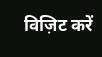विज़िट करें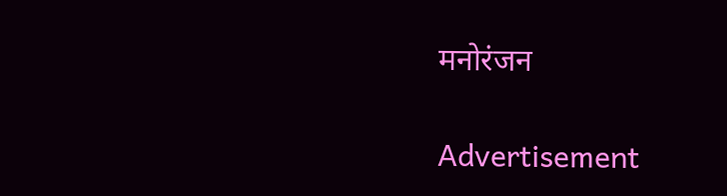मनोरंजन

Advertisement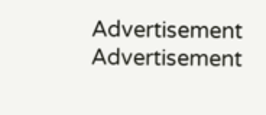Advertisement
Advertisement